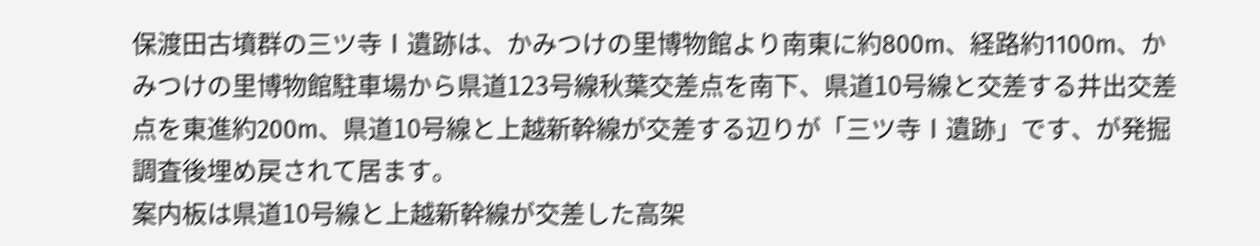保渡田古墳群の三ツ寺Ⅰ遺跡は、かみつけの里博物館より南東に約800m、経路約1100m、かみつけの里博物館駐車場から県道123号線秋葉交差点を南下、県道10号線と交差する井出交差点を東進約200m、県道10号線と上越新幹線が交差する辺りが「三ツ寺Ⅰ遺跡」です、が発掘調査後埋め戻されて居ます。
案内板は県道10号線と上越新幹線が交差した高架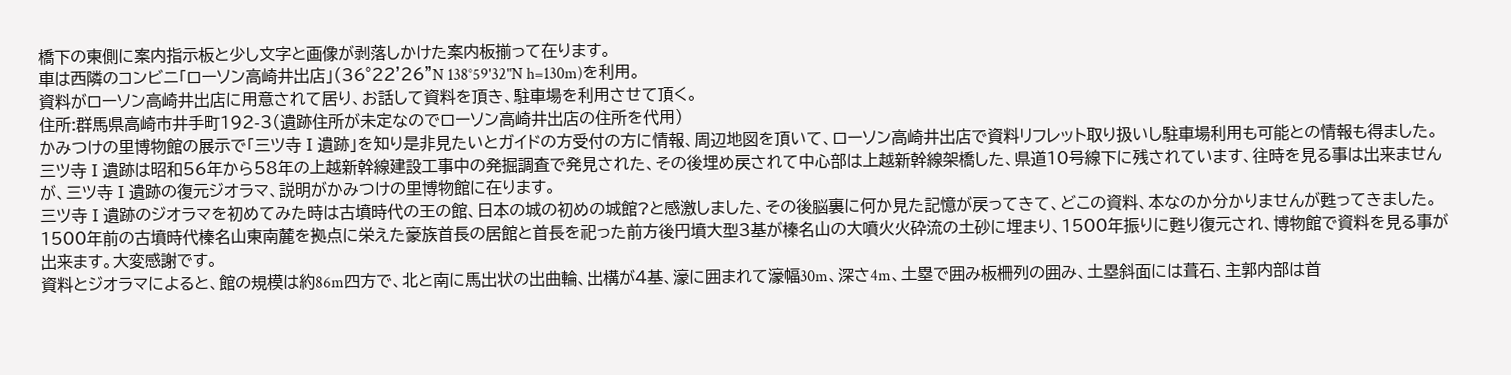橋下の東側に案内指示板と少し文字と画像が剥落しかけた案内板揃って在ります。
車は西隣のコンビニ「ローソン高崎井出店」(36°22'26"N 138°59'32"N h=130m)を利用。
資料がローソン高崎井出店に用意されて居り、お話して資料を頂き、駐車場を利用させて頂く。
住所:群馬県高崎市井手町192-3(遺跡住所が未定なのでローソン高崎井出店の住所を代用)
かみつけの里博物館の展示で「三ツ寺Ⅰ遺跡」を知り是非見たいとガイドの方受付の方に情報、周辺地図を頂いて、ローソン高崎井出店で資料リフレット取り扱いし駐車場利用も可能との情報も得ました。
三ツ寺Ⅰ遺跡は昭和56年から58年の上越新幹線建設工事中の発掘調査で発見された、その後埋め戻されて中心部は上越新幹線架橋した、県道10号線下に残されています、往時を見る事は出来ませんが、三ツ寺Ⅰ遺跡の復元ジオラマ、説明がかみつけの里博物館に在ります。
三ツ寺Ⅰ遺跡のジオラマを初めてみた時は古墳時代の王の館、日本の城の初めの城館?と感激しました、その後脳裏に何か見た記憶が戻ってきて、どこの資料、本なのか分かりませんが甦ってきました。
1500年前の古墳時代榛名山東南麓を拠点に栄えた豪族首長の居館と首長を祀った前方後円墳大型3基が榛名山の大噴火火砕流の土砂に埋まり、1500年振りに甦り復元され、博物館で資料を見る事が出来ます。大変感謝です。
資料とジオラマによると、館の規模は約86m四方で、北と南に馬出状の出曲輪、出構が4基、濠に囲まれて濠幅30m、深さ4m、土塁で囲み板柵列の囲み、土塁斜面には葺石、主郭内部は首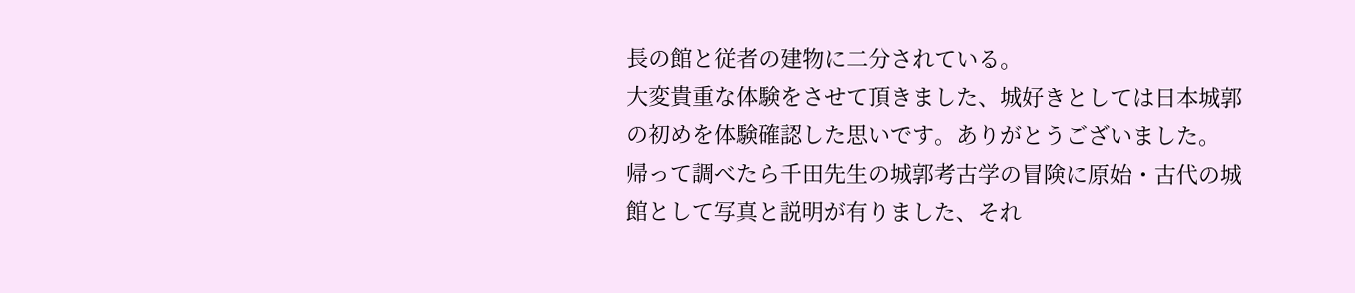長の館と従者の建物に二分されている。
大変貴重な体験をさせて頂きました、城好きとしては日本城郭の初めを体験確認した思いです。ありがとうございました。
帰って調べたら千田先生の城郭考古学の冒険に原始・古代の城館として写真と説明が有りました、それ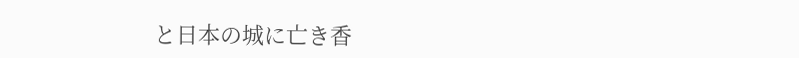と日本の城に亡き香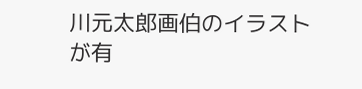川元太郎画伯のイラストが有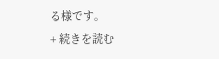る様です。
+ 続きを読む